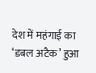देश में महंगाई का ‘डबल अटैक’ हुआ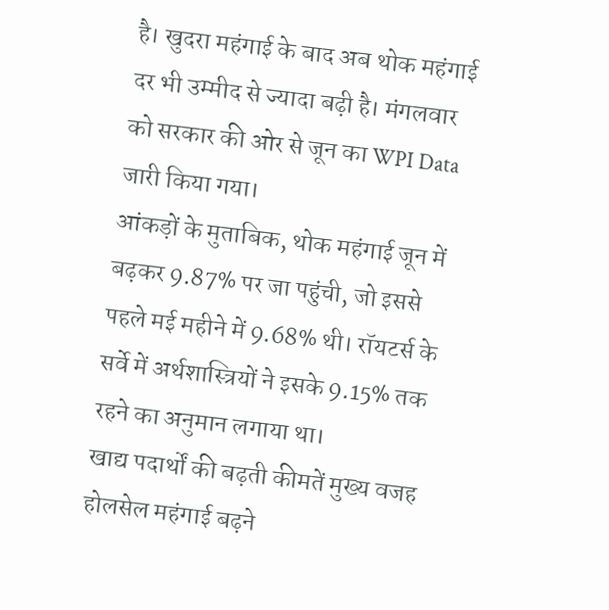है। खुदरा महंगाई के बाद अब थोक महंगाई दर भी उम्मीद से ज्यादा बढ़ी है। मंगलवार को सरकार की ओर से जून का WPI Data जारी किया गया।
आंकड़ों के मुताबिक, थोक महंगाई जून में बढ़कर 9.87% पर जा पहुंची, जो इससे पहले मई महीने में 9.68% थी। रॉयटर्स के सर्वे में अर्थशास्त्रियों ने इसके 9.15% तक रहने का अनुमान लगाया था।
खाद्य पदार्थों की बढ़ती कीमतें मुख्य वजह
होलसेल महंगाई बढ़ने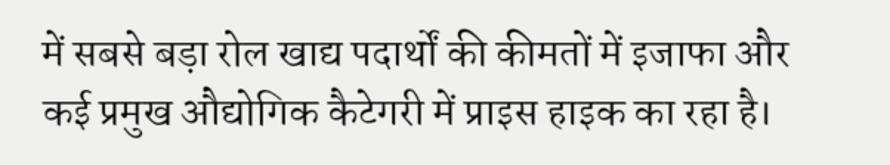में सबसे बड़ा रोल खाद्य पदार्थों की कीमतों में इजाफा और कई प्रमुख औद्योगिक कैटेगरी में प्राइस हाइक का रहा है।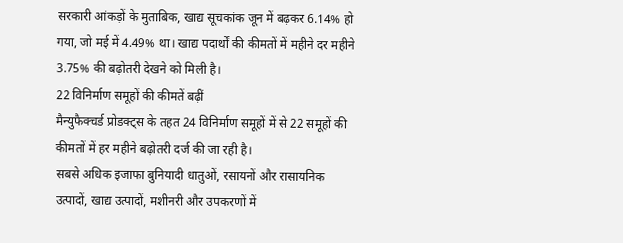सरकारी आंकड़ों के मुताबिक, खाद्य सूचकांक जून में बढ़कर 6.14% हो गया, जो मई में 4.49% था। खाद्य पदार्थों की कीमतों में महीने दर महीने 3.75% की बढ़ोतरी देखने को मिली है।
22 विनिर्माण समूहों की कीमतें बढ़ीं
मैन्युफैक्चर्ड प्रोडक्ट्स के तहत 24 विनिर्माण समूहों में से 22 समूहों की कीमतों में हर महीने बढ़ोतरी दर्ज की जा रही है।
सबसे अधिक इजाफा बुनियादी धातुओं, रसायनों और रासायनिक उत्पादों, खाद्य उत्पादों, मशीनरी और उपकरणों में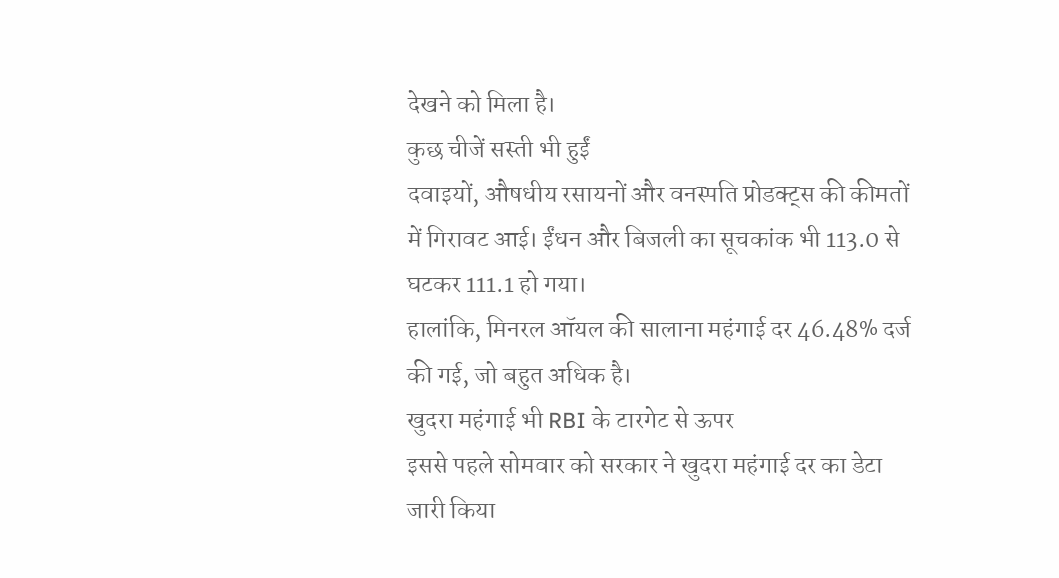देखने को मिला है।
कुछ चीजें सस्ती भी हुईं
दवाइयों, औषधीय रसायनों और वनस्पति प्रोडक्ट्स की कीमतों में गिरावट आई। ईंधन और बिजली का सूचकांक भी 113.0 से घटकर 111.1 हो गया।
हालांकि, मिनरल ऑयल की सालाना महंगाई दर 46.48% दर्ज की गई, जो बहुत अधिक है।
खुदरा महंगाई भी RBI के टारगेट से ऊपर
इससे पहले सोमवार को सरकार ने खुदरा महंगाई दर का डेटा जारी किया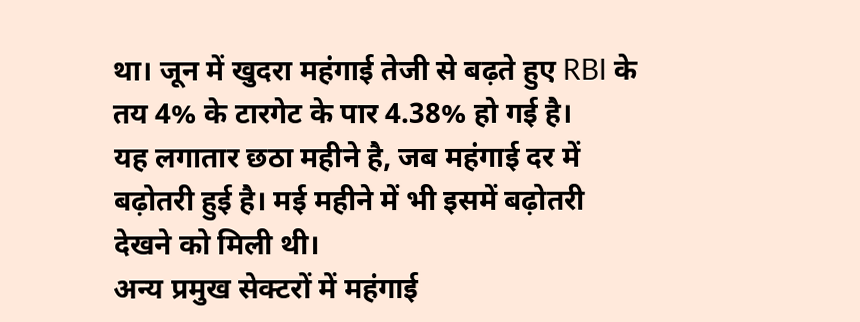था। जून में खुदरा महंगाई तेजी से बढ़ते हुए RBI के तय 4% के टारगेट के पार 4.38% हो गई है।
यह लगातार छठा महीने है, जब महंगाई दर में बढ़ोतरी हुई है। मई महीने में भी इसमें बढ़ोतरी देखने को मिली थी।
अन्य प्रमुख सेक्टरों में महंगाई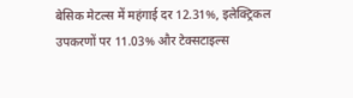बेसिक मेटल्स में महंगाई दर 12.31%, इलेक्ट्रिकल उपकरणों पर 11.03% और टेक्सटाइल्स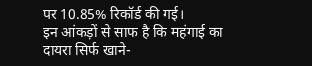पर 10.85% रिकॉर्ड की गई।
इन आंकड़ों से साफ है कि महंगाई का दायरा सिर्फ खाने-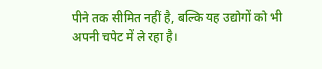पीने तक सीमित नहीं है, बल्कि यह उद्योगों को भी अपनी चपेट में ले रहा है।